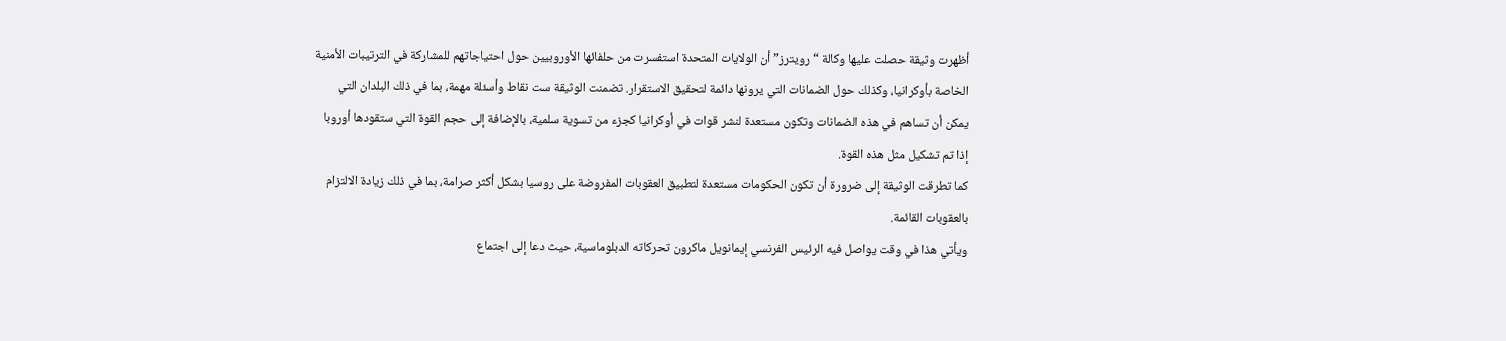أظهرت وثيقة حصلت عليها وكالة “رويترز” أن الولايات المتحدة استفسرت من حلفائها الأوروبيين حول احتياجاتهم للمشاركة في الترتيبات الأمنية الخاصة بأوكرانيا، وكذلك حول الضمانات التي يرونها دائمة لتحقيق الاستقرار. تضمنت الوثيقة ست نقاط وأسئلة مهمة، بما في ذلك البلدان التي يمكن أن تساهم في هذه الضمانات وتكون مستعدة لنشر قوات في أوكرانيا كجزء من تسوية سلمية، بالإضافة إلى حجم القوة التي ستقودها أوروبا إذا تم تشكيل مثل هذه القوة.
كما تطرقت الوثيقة إلى ضرورة أن تكون الحكومات مستعدة لتطبيق العقوبات المفروضة على روسيا بشكل أكثر صرامة، بما في ذلك زيادة الالتزام بالعقوبات القائمة.
ويأتي هذا في وقت يواصل فيه الرئيس الفرنسي إيمانويل ماكرون تحركاته الدبلوماسية، حيث دعا إلى اجتماع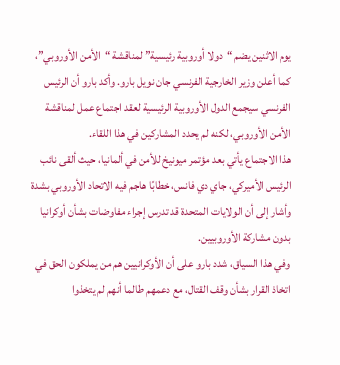يوم الاثنين يضم “دولا أوروبية رئيسية” لمناقشة “الأمن الأوروبي”، كما أعلن وزير الخارجية الفرنسي جان نويل بارو. وأكد بارو أن الرئيس الفرنسي سيجمع الدول الأوروبية الرئيسية لعقد اجتماع عمل لمناقشة الأمن الأوروبي، لكنه لم يحدد المشاركين في هذا اللقاء.
هذا الاجتماع يأتي بعد مؤتمر ميونيخ للأمن في ألمانيا، حيث ألقى نائب الرئيس الأميركي، جاي دي فانس، خطابًا هاجم فيه الاتحاد الأوروبي بشدة وأشار إلى أن الولايات المتحدة قد تدرس إجراء مفاوضات بشأن أوكرانيا بدون مشاركة الأوروبيين.
وفي هذا السياق، شدد بارو على أن الأوكرانيين هم من يملكون الحق في اتخاذ القرار بشأن وقف القتال، مع دعمهم طالما أنهم لم يتخذوا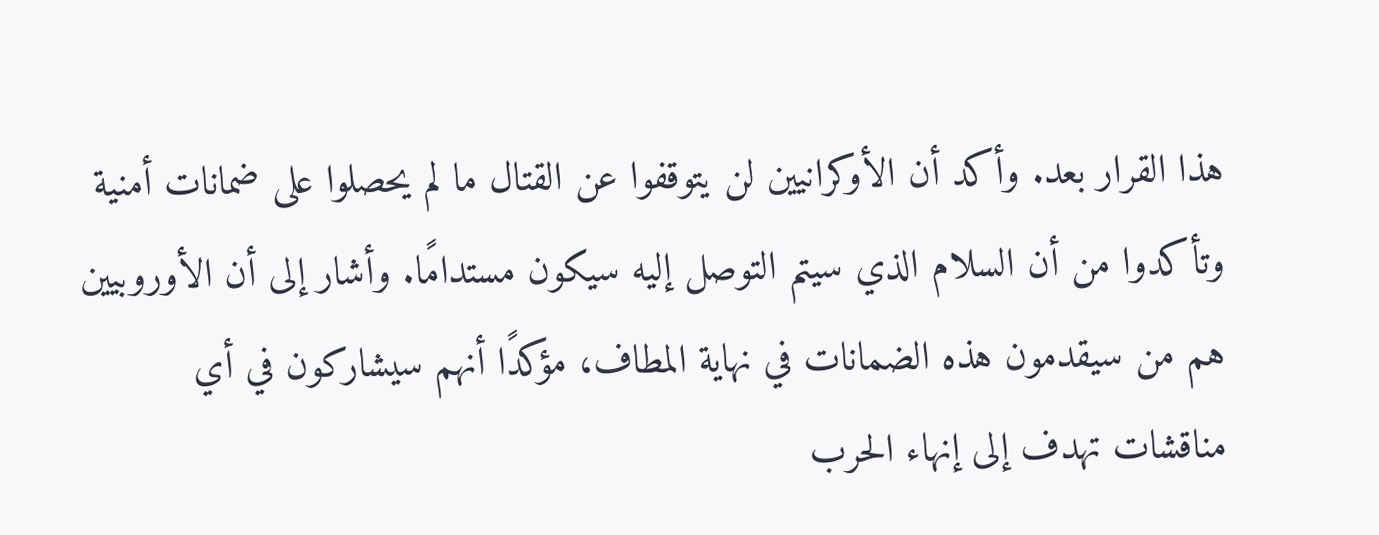هذا القرار بعد. وأكد أن الأوكرانيين لن يتوقفوا عن القتال ما لم يحصلوا على ضمانات أمنية وتأكدوا من أن السلام الذي سيتم التوصل إليه سيكون مستدامًا. وأشار إلى أن الأوروبيين هم من سيقدمون هذه الضمانات في نهاية المطاف، مؤكدًا أنهم سيشاركون في أي مناقشات تهدف إلى إنهاء الحرب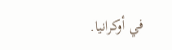في أوكرانيا.